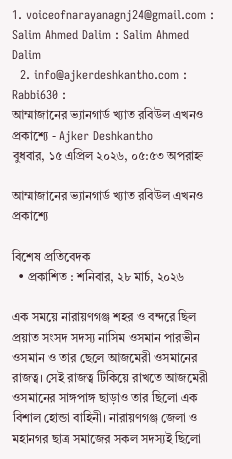1. voiceofnarayanagnj24@gmail.com : Salim Ahmed Dalim : Salim Ahmed Dalim
  2. info@ajkerdeshkantho.com : Rabbi630 :
আম্মাজানের ভ্যানগার্ড খ্যাত রবিউল এখনও প্রকাশ্যে - Ajker Deshkantho
বুধবার, ১৫ এপ্রিল ২০২৬, ০৫:৫৩ অপরাহ্ন

আম্মাজানের ভ্যানগার্ড খ্যাত রবিউল এখনও প্রকাশ্যে

বিশেষ প্রতিবেদক
  • প্রকাশিত : শনিবার, ২৮ মার্চ, ২০২৬

এক সময়ে নারায়ণগঞ্জ শহর ও বন্দরে ছিল প্রয়াত সংসদ সদস্য নাসিম ওসমান পারভীন ওসমান ও তার ছেলে আজমেরী ওসমানের রাজত্ব। সেই রাজত্ব টিকিয়ে রাখতে আজমেরী ওসমানের সাঙ্গপাঙ্গ ছাড়াও তার ছিলো এক বিশাল হোন্ডা বাহিনী। নারায়ণগঞ্জ জেলা ও মহানগর ছাত্র সমাজের সকল সদস্যই ছিলো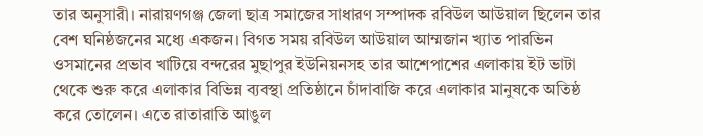তার অনুসারী। নারায়ণগঞ্জ জেলা ছাত্র সমাজের সাধারণ সম্পাদক রবিউল আউয়াল ছিলেন তার বেশ ঘনিষ্ঠজনের মধ্যে একজন। বিগত সময় রবিউল আউয়াল আম্মজান খ্যাত পারভিন ওসমানের প্রভাব খাটিয়ে বন্দরের মুছাপুর ইউনিয়নসহ তার আশেপাশের এলাকায় ইট ভাটা থেকে শুরু করে এলাকার বিভিন্ন ব্যবস্থা প্রতিষ্ঠানে চাঁদাবাজি করে এলাকার মানুষকে অতিষ্ঠ করে তোলেন। এতে রাতারাতি আঙুল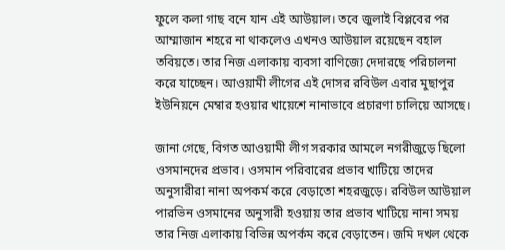ফুলে কলা গাছ বনে যান এই আউয়াল। তবে জুলাই বিপ্লবের পর আম্মাজান শহরে না থাকলেও এখনও আউয়াল রয়েছেন বহাল তবিয়তে। তার নিজ এলাকায় ব্যবসা বাণিজ্যে দেদারছে পরিচালনা করে যাচ্ছেন। আওয়ামী লীগের এই দোসর রবিউল এবার মুছাপুর ইউনিয়নে মেম্বার হওয়ার খায়েশে নানাভাবে প্রচারণা চালিয়ে আসছে।

জানা গেছে, বিগত আওয়ামী লীগ সরকার আমলে নগরীজুড়ে ছিলো ওসমানদের প্রভাব। ওসমান পরিবারের প্রভাব খাটিয়ে তাদের অনুসারীরা নানা অপকর্ম করে বেড়াতো শহরজুড়ে। রবিউল আউয়াল পারভিন ওসমানের অনুসারী হওয়ায় তার প্রভাব খাটিয়ে নানা সময় তার নিজ এলাকায় বিভিন্ন অপর্কম করে বেড়াতেন। জমি দখল থেকে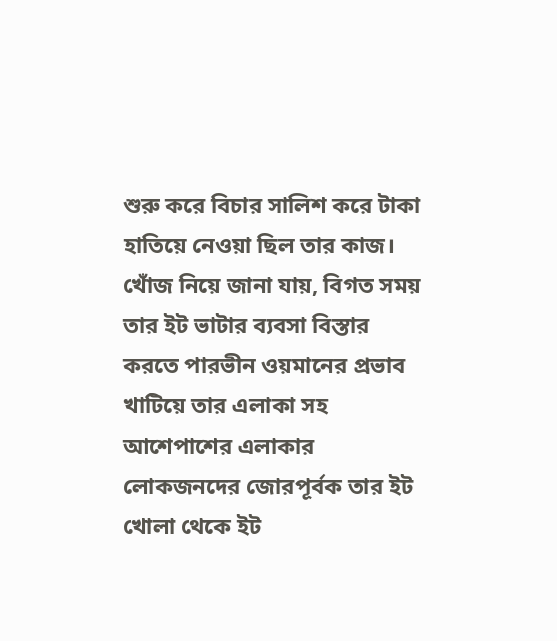শুরু করে বিচার সালিশ করে টাকা হাতিয়ে নেওয়া ছিল তার কাজ।
খোঁজ নিয়ে জানা যায়, বিগত সময় তার ইট ভাটার ব্যবসা বিস্তার করতে পারভীন ওয়মানের প্রভাব খাটিয়ে তার এলাকা সহ আশেপাশের এলাকার লোকজনদের জোরপূর্বক তার ইট খোলা থেকে ইট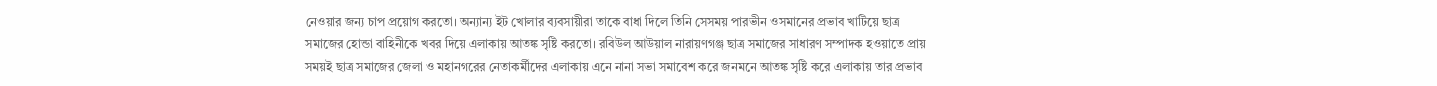নেওয়ার জন্য চাপ প্রয়োগ করতো। অন্যান্য ইট খোলার ব্যবসায়ীরা তাকে বাধা দিলে তিনি সেসময় পারভীন ওসমানের প্রভাব খাটিয়ে ছাত্র সমাজের হোন্ডা বাহিনীকে খবর দিয়ে এলাকায় আতঙ্ক সৃষ্টি করতো। রবিউল আউয়াল নারায়ণগঞ্জ ছাত্র সমাজের সাধারণ সম্পাদক হওয়াতে প্রায় সময়ই ছাত্র সমাজের জেলা ও মহানগরের নেতাকর্মীদের এলাকায় এনে নানা সভা সমাবেশ করে জনমনে আতঙ্ক সৃষ্টি করে এলাকায় তার প্রভাব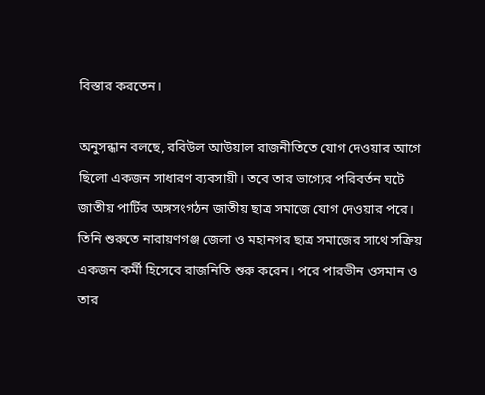বিস্তার করতেন।

অনুসন্ধান বলছে, রবিউল আউয়াল রাজনীতিতে যোগ দেওয়ার আগে ছিলো একজন সাধারণ ব্যবসায়ী। তবে তার ভাগ্যের পরিবর্তন ঘটে জাতীয় পার্টির অঙ্গসংগঠন জাতীয় ছাত্র সমাজে যোগ দেওয়ার পরে। তিনি শুরুতে নারায়ণগঞ্জ জেলা ও মহানগর ছাত্র সমাজের সাথে সক্রিয় একজন কর্মী হিসেবে রাজনিতি শুরু করেন। পরে পারভীন ওসমান ও তার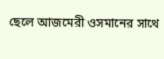ছেলে আজমেরী ওসমানের সাথে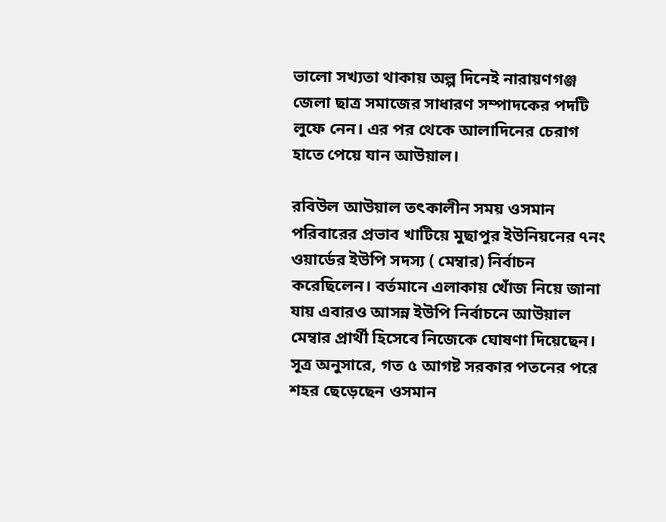ভালো সখ্যতা থাকায় অল্প দিনেই নারায়ণগঞ্জ জেলা ছাত্র সমাজের সাধারণ সম্পাদকের পদটি লুফে নেন। এর পর থেকে আলাদিনের চেরাগ হাতে পেয়ে যান আউয়াল।

রবিউল আউয়াল তৎকালীন সময় ওসমান পরিবারের প্রভাব খাটিয়ে মুছাপুর ইউনিয়নের ৭নং ওয়ার্ডের ইউপি সদস্য ( মেম্বার) নির্বাচন করেছিলেন। বর্তমানে এলাকায় খোঁজ নিয়ে জানা যায় এবারও আসন্ন ইউপি নির্বাচনে আউয়াল মেম্বার প্রার্থী হিসেবে নিজেকে ঘোষণা দিয়েছেন।
সূত্র অনুসারে, গত ৫ আগষ্ট সরকার পতনের পরে শহর ছেড়েছেন ওসমান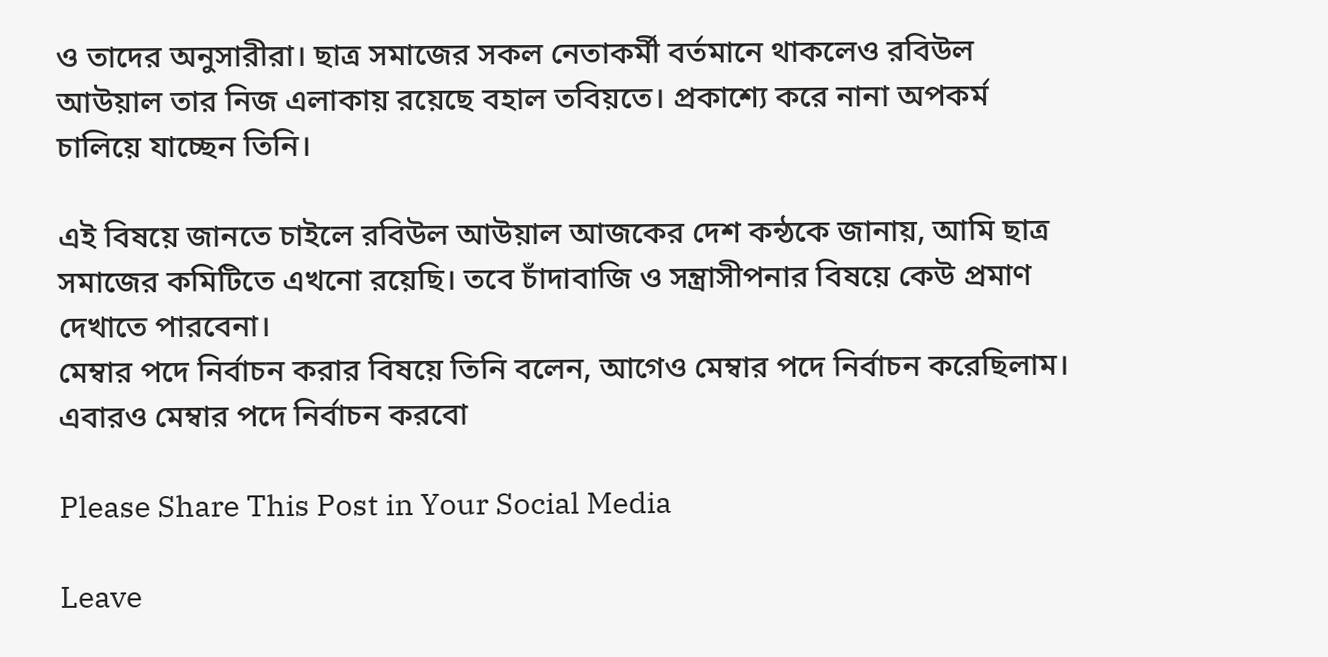ও তাদের অনুসারীরা। ছাত্র সমাজের সকল নেতাকর্মী বর্তমানে থাকলেও রবিউল আউয়াল তার নিজ এলাকায় রয়েছে বহাল তবিয়তে। প্রকাশ্যে করে নানা অপকর্ম চালিয়ে যাচ্ছেন তিনি।

এই বিষয়ে জানতে চাইলে রবিউল আউয়াল আজকের দেশ কন্ঠকে জানায়, আমি ছাত্র সমাজের কমিটিতে এখনো রয়েছি। তবে চাঁদাবাজি ও সন্ত্রাসীপনার বিষয়ে কেউ প্রমাণ দেখাতে পারবেনা।
মেম্বার পদে নির্বাচন করার বিষয়ে তিনি বলেন, আগেও মেম্বার পদে নির্বাচন করেছিলাম। এবারও মেম্বার পদে নির্বাচন করবো

Please Share This Post in Your Social Media

Leave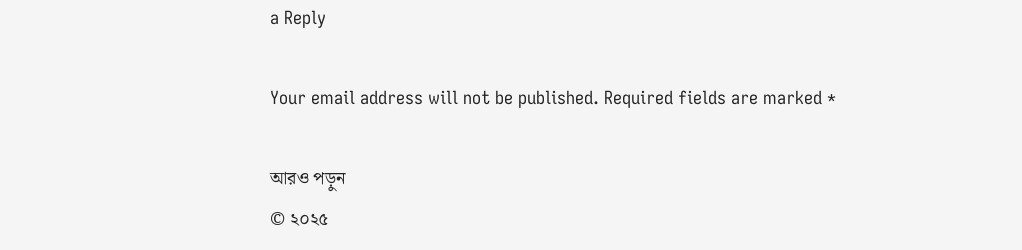a Reply

Your email address will not be published. Required fields are marked *

আরও পড়ুন
© ২০২৫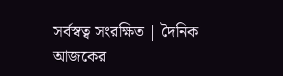সর্বস্বত্ব সংরক্ষিত | দৈনিক আজকের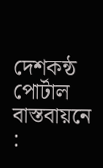দেশকন্ঠ
পোর্টাল বাস্তবায়নে :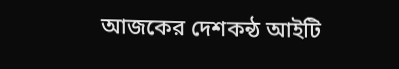আজকের দেশকন্ঠ আইটি